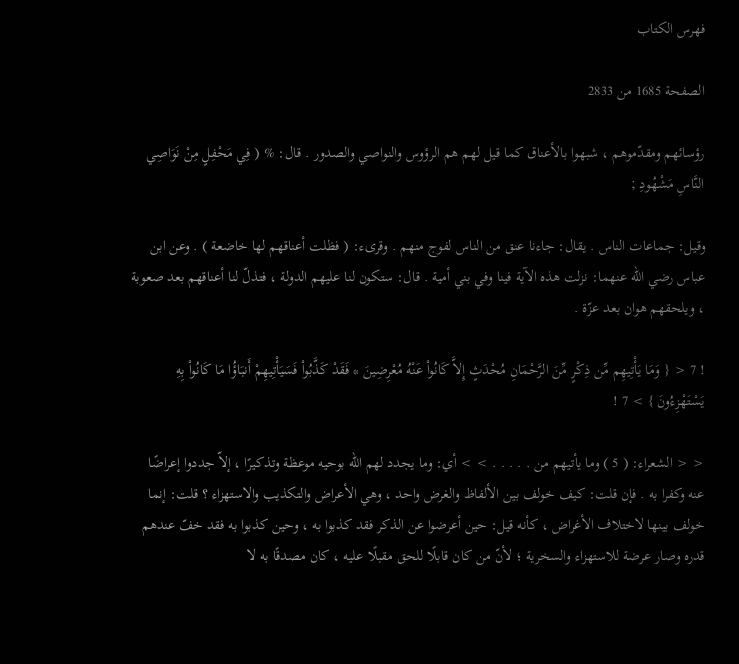فهرس الكتاب

الصفحة 1685 من 2833

رؤسائهم ومقدّموهم ، شبهوا بالأعناق كما قيل لهم هم الرؤوس والنواصي والصدور . قال: % ( فِي مَحْفِلٍ مِنْ نَوَاصِي النَّاسِ مَشْهُودِ ;

وقيل: جماعات الناس . يقال: جاءنا عنق من الناس لفوج منهم . وقرىء: ( فظلت أعناقهم لها خاضعة ) . وعن ابن عباس رضي الله عنهما: نزلت هذه الآية فينا وفي بني أمية . قال: ستكون لنا عليهم الدولة ، فتذلّ لنا أعناقهم بعد صعوبة ، ويلحقهم هوان بعد عزّة .

! 7 < { وَمَا يَأْتِيهِم مِّن ذِكْرٍ مِّنَ الرَّحْمَانِ مُحْدَثٍ إِلاَّ كَانُواْ عَنْهُ مُعْرِضِينَ * فَقَدْ كَذَّبُواْ فَسَيَأْتِيهِمْ أَنبَاؤُا مَا كَانُواْ بِهِ يَسْتَهْزِءُونَ } > 7 !

< < الشعراء: ( 5 ) وما يأتيهم من . . . . . > > أي: وما يجدد لهم الله بوحيه موعظة وتذكيرًا ، إلاّ جددوا إعراضًا عنه وكفرا به . فإن قلت: كيف خولف بين الألفاظ والغرض واحد ، وهي الأعراض والتكذيب والاستهزاء ؟ قلت: إنما خولف بينها لاختلاف الأغراض ، كأنه قيل: حين أعرضوا عن الذكر فقد كذبوا به ، وحين كذبوا به فقد خفّ عندهم قدره وصار عرضة للاستهزاء والسخرية ؛ لأنّ من كان قابلًا للحق مقبلًا عليه ، كان مصدقًا به لا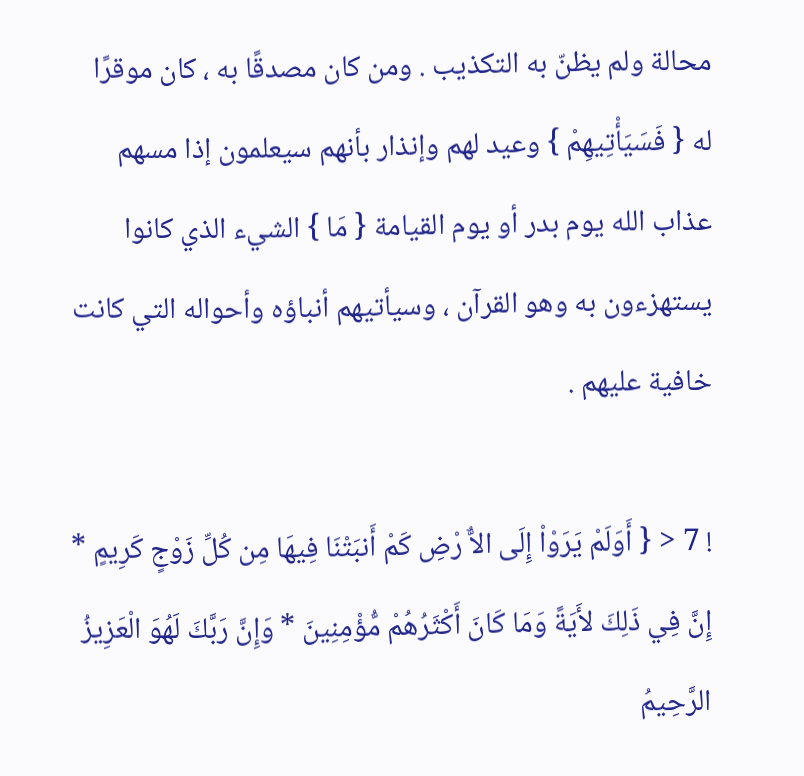محالة ولم يظنّ به التكذيب . ومن كان مصدقًا به ، كان موقرًا له { فَسَيَأْتِيهِمْ } وعيد لهم وإنذار بأنهم سيعلمون إذا مسهم عذاب الله يوم بدر أو يوم القيامة { مَا } الشيء الذي كانوا يستهزءون به وهو القرآن ، وسيأتيهم أنباؤه وأحواله التي كانت خافية عليهم .

! 7 < { أَوَلَمْ يَرَوْاْ إِلَى الاٌّ رْضِ كَمْ أَنبَتْنَا فِيهَا مِن كُلِّ زَوْجٍ كَرِيمٍ * إِنَّ فِي ذَلِكَ لأَيَةً وَمَا كَانَ أَكْثَرُهُمْ مُّؤْمِنِينَ * وَإِنَّ رَبَّكَ لَهُوَ الْعَزِيزُ الرَّحِيمُ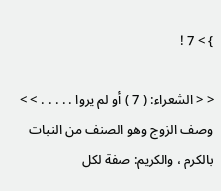} > 7 !

< < الشعراء: ( 7 ) أو لم يروا . . . . . > > وصف الزوج وهو الصنف من النبات بالكرم ، والكريم: صفة لكل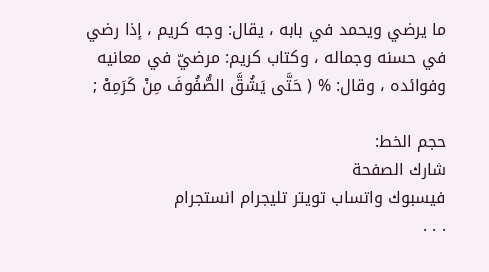ما يرضي ويحمد في بابه ، يقال: وجه كريم ، إذا رضي في حسنه وجماله ، وكتاب كريم: مرضيّ في معانيه وفوائده ، وقال: % ( حَتَّى يَشُقَّ الصُّفُوفَ مِنْ كَرَمِهْ ;

حجم الخط:
شارك الصفحة
فيسبوك واتساب تويتر تليجرام انستجرام
. . .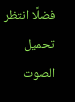فضلًا انتظر تحميل الصوت